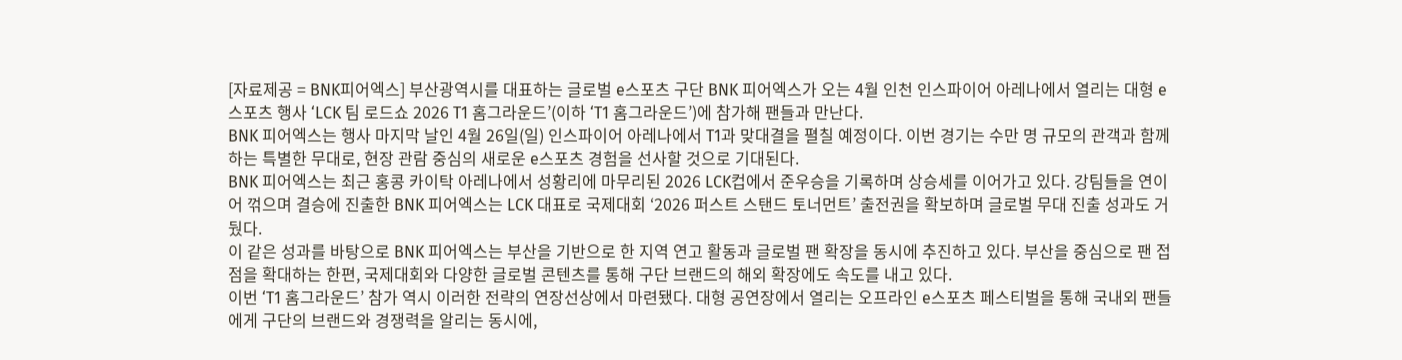[자료제공 = BNK피어엑스] 부산광역시를 대표하는 글로벌 e스포츠 구단 BNK 피어엑스가 오는 4월 인천 인스파이어 아레나에서 열리는 대형 e스포츠 행사 ‘LCK 팀 로드쇼 2026 T1 홈그라운드’(이하 ‘T1 홈그라운드’)에 참가해 팬들과 만난다.
BNK 피어엑스는 행사 마지막 날인 4월 26일(일) 인스파이어 아레나에서 T1과 맞대결을 펼칠 예정이다. 이번 경기는 수만 명 규모의 관객과 함께하는 특별한 무대로, 현장 관람 중심의 새로운 e스포츠 경험을 선사할 것으로 기대된다.
BNK 피어엑스는 최근 홍콩 카이탁 아레나에서 성황리에 마무리된 2026 LCK컵에서 준우승을 기록하며 상승세를 이어가고 있다. 강팀들을 연이어 꺾으며 결승에 진출한 BNK 피어엑스는 LCK 대표로 국제대회 ‘2026 퍼스트 스탠드 토너먼트’ 출전권을 확보하며 글로벌 무대 진출 성과도 거뒀다.
이 같은 성과를 바탕으로 BNK 피어엑스는 부산을 기반으로 한 지역 연고 활동과 글로벌 팬 확장을 동시에 추진하고 있다. 부산을 중심으로 팬 접점을 확대하는 한편, 국제대회와 다양한 글로벌 콘텐츠를 통해 구단 브랜드의 해외 확장에도 속도를 내고 있다.
이번 ‘T1 홈그라운드’ 참가 역시 이러한 전략의 연장선상에서 마련됐다. 대형 공연장에서 열리는 오프라인 e스포츠 페스티벌을 통해 국내외 팬들에게 구단의 브랜드와 경쟁력을 알리는 동시에,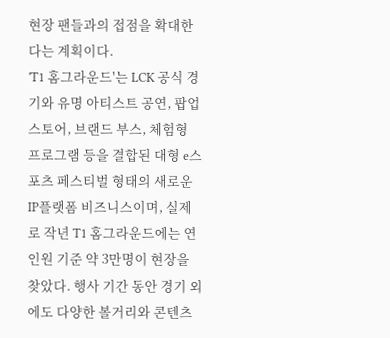현장 팬들과의 접점을 확대한다는 계획이다.
'T1 홈그라운드'는 LCK 공식 경기와 유명 아티스트 공연, 팝업스토어, 브랜드 부스, 체험형 프로그램 등을 결합된 대형 e스포츠 페스티벌 형태의 새로운 IP플랫폼 비즈니스이며, 실제로 작년 T1 홈그라운드에는 연 인원 기준 약 3만명이 현장을 찾았다. 행사 기간 동안 경기 외에도 다양한 볼거리와 콘텐츠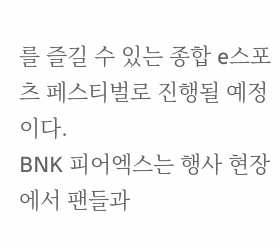를 즐길 수 있는 종합 e스포츠 페스티벌로 진행될 예정이다.
BNK 피어엑스는 행사 현장에서 팬들과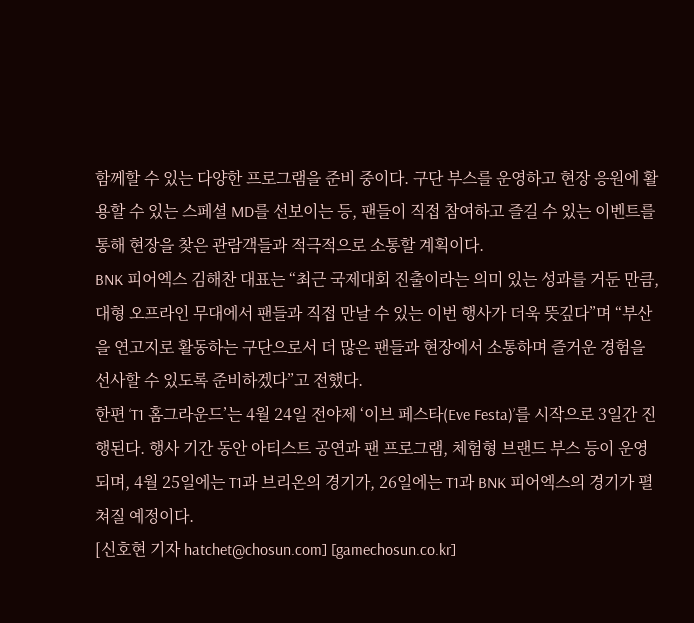함께할 수 있는 다양한 프로그램을 준비 중이다. 구단 부스를 운영하고 현장 응원에 활용할 수 있는 스페셜 MD를 선보이는 등, 팬들이 직접 참여하고 즐길 수 있는 이벤트를 통해 현장을 찾은 관람객들과 적극적으로 소통할 계획이다.
BNK 피어엑스 김해찬 대표는 “최근 국제대회 진출이라는 의미 있는 성과를 거둔 만큼, 대형 오프라인 무대에서 팬들과 직접 만날 수 있는 이번 행사가 더욱 뜻깊다”며 “부산을 연고지로 활동하는 구단으로서 더 많은 팬들과 현장에서 소통하며 즐거운 경험을 선사할 수 있도록 준비하겠다”고 전했다.
한편 ‘T1 홈그라운드’는 4월 24일 전야제 ‘이브 페스타(Eve Festa)’를 시작으로 3일간 진행된다. 행사 기간 동안 아티스트 공연과 팬 프로그램, 체험형 브랜드 부스 등이 운영되며, 4월 25일에는 T1과 브리온의 경기가, 26일에는 T1과 BNK 피어엑스의 경기가 펼쳐질 예정이다.
[신호현 기자 hatchet@chosun.com] [gamechosun.co.kr]